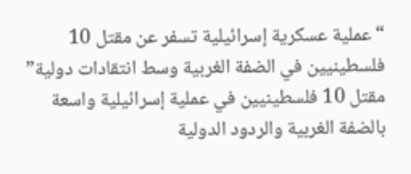“عملية عسكرية إسرائيلية تسفر عن مقتل 10 فلسطينيين في الضفة الغربية وسط انتقادات دولية”
مقتل 10 فلسطينيين في عملية إسرائيلية واسعة بالضفة الغربية والردود الدولية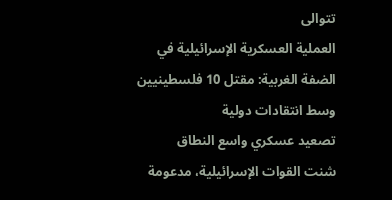تتوالى
العملية العسكرية الإسرائيلية في الضفة الغربية: مقتل 10 فلسطينيين وسط انتقادات دولية
تصعيد عسكري واسع النطاق
شنت القوات الإسرائيلية، مدعومة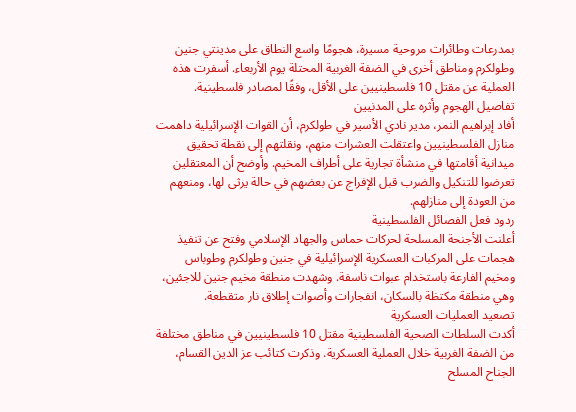بمدرعات وطائرات مروحية مسيرة، هجومًا واسع النطاق على مدينتي جنين وطولكرم ومناطق أخرى في الضفة الغربية المحتلة يوم الأربعاء. أسفرت هذه العملية عن مقتل 10 فلسطينيين على الأقل، وفقًا لمصادر فلسطينية.
تفاصيل الهجوم وأثره على المدنيين
أفاد إبراهيم النمر، مدير نادي الأسير في طولكرم، أن القوات الإسرائيلية داهمت منازل الفلسطينيين واعتقلت العشرات منهم، ونقلتهم إلى نقطة تحقيق ميدانية أقامتها في منشأة تجارية على أطراف المخيم. وأوضح أن المعتقلين تعرضوا للتنكيل والضرب قبل الإفراج عن بعضهم في حالة يرثى لها، ومنعهم من العودة إلى منازلهم.
ردود فعل الفصائل الفلسطينية
أعلنت الأجنحة المسلحة لحركات حماس والجهاد الإسلامي وفتح عن تنفيذ هجمات على المركبات العسكرية الإسرائيلية في جنين وطولكرم وطوباس ومخيم الفارعة باستخدام عبوات ناسفة. وشهدت منطقة مخيم جنين للاجئين، وهي منطقة مكتظة بالسكان، انفجارات وأصوات إطلاق نار متقطعة.
تصعيد العمليات العسكرية
أكدت السلطات الصحية الفلسطينية مقتل 10 فلسطينيين في مناطق مختلفة من الضفة الغربية خلال العملية العسكرية. وذكرت كتائب عز الدين القسام، الجناح المسلح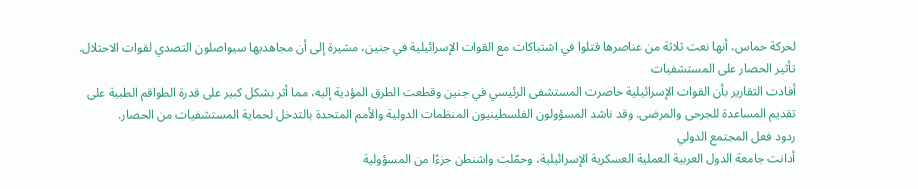لحركة حماس، أنها نعت ثلاثة من عناصرها قتلوا في اشتباكات مع القوات الإسرائيلية في جنين، مشيرة إلى أن مجاهديها سيواصلون التصدي لقوات الاحتلال.
تأثير الحصار على المستشفيات
أفادت التقارير بأن القوات الإسرائيلية حاصرت المستشفى الرئيسي في جنين وقطعت الطرق المؤدية إليه، مما أثر بشكل كبير على قدرة الطواقم الطبية على تقديم المساعدة للجرحى والمرضى. وقد ناشد المسؤولون الفلسطينيون المنظمات الدولية والأمم المتحدة بالتدخل لحماية المستشفيات من الحصار.
ردود فعل المجتمع الدولي
أدانت جامعة الدول العربية العملية العسكرية الإسرائيلية، وحمّلت واشنطن جزءًا من المسؤولية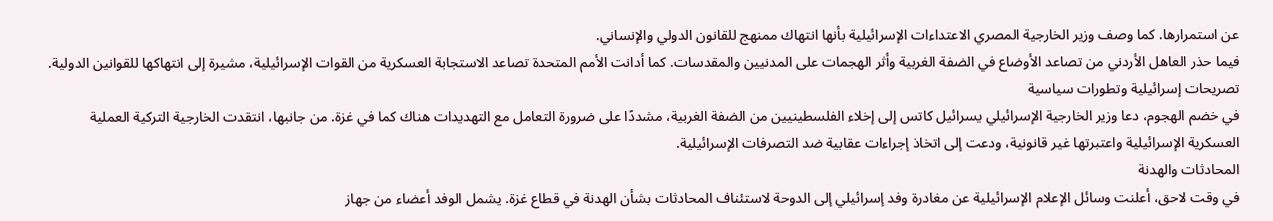عن استمرارها. كما وصف وزير الخارجية المصري الاعتداءات الإسرائيلية بأنها انتهاك ممنهج للقانون الدولي والإنساني.
فيما حذر العاهل الأردني من تصاعد الأوضاع في الضفة الغربية وأثر الهجمات على المدنيين والمقدسات. كما أدانت الأمم المتحدة تصاعد الاستجابة العسكرية من القوات الإسرائيلية، مشيرة إلى انتهاكها للقوانين الدولية.
تصريحات إسرائيلية وتطورات سياسية
في خضم الهجوم، دعا وزير الخارجية الإسرائيلي يسرائيل كاتس إلى إخلاء الفلسطينيين من الضفة الغربية، مشددًا على ضرورة التعامل مع التهديدات هناك كما في غزة. من جانبها، انتقدت الخارجية التركية العملية العسكرية الإسرائيلية واعتبرتها غير قانونية، ودعت إلى اتخاذ إجراءات عقابية ضد التصرفات الإسرائيلية.
المحادثات والهدنة
في وقت لاحق، أعلنت وسائل الإعلام الإسرائيلية عن مغادرة وفد إسرائيلي إلى الدوحة لاستئناف المحادثات بشأن الهدنة في قطاع غزة. يشمل الوفد أعضاء من جهاز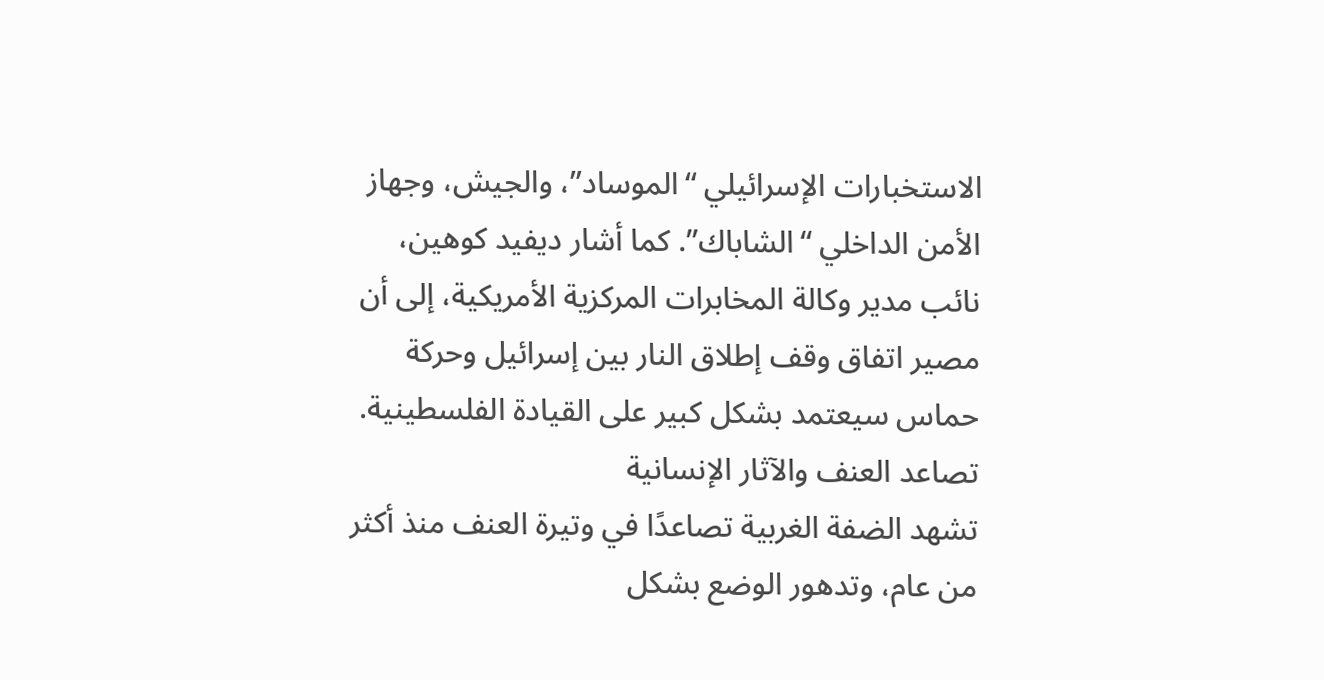الاستخبارات الإسرائيلي “الموساد”، والجيش، وجهاز الأمن الداخلي “الشاباك”. كما أشار ديفيد كوهين، نائب مدير وكالة المخابرات المركزية الأمريكية، إلى أن مصير اتفاق وقف إطلاق النار بين إسرائيل وحركة حماس سيعتمد بشكل كبير على القيادة الفلسطينية.
تصاعد العنف والآثار الإنسانية
تشهد الضفة الغربية تصاعدًا في وتيرة العنف منذ أكثر من عام، وتدهور الوضع بشكل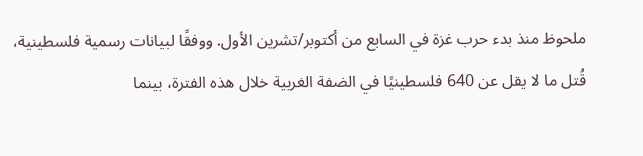ملحوظ منذ بدء حرب غزة في السابع من أكتوبر/تشرين الأول. ووفقًا لبيانات رسمية فلسطينية، قُتل ما لا يقل عن 640 فلسطينيًا في الضفة الغربية خلال هذه الفترة، بينما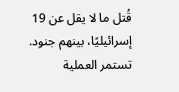قُتل ما لا يقل عن 19 إسرائيليًا، بينهم جنود.
تستمر العملية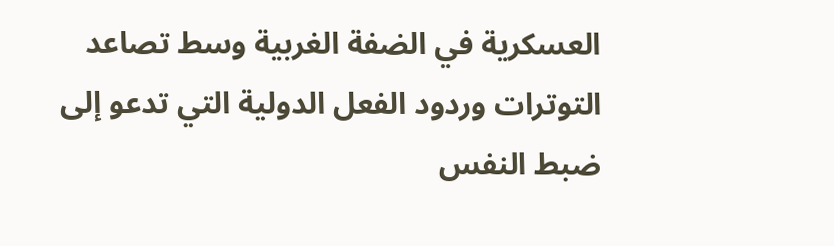العسكرية في الضفة الغربية وسط تصاعد التوترات وردود الفعل الدولية التي تدعو إلى ضبط النفس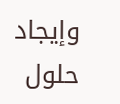وإيجاد حلول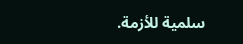سلمية للأزمة.